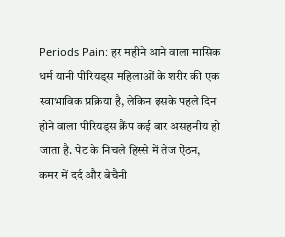Periods Pain: हर महीने आने वाला मासिक धर्म यानी पीरियड्स महिलाओं के शरीर की एक स्वाभाविक प्रक्रिया है, लेकिन इसके पहले दिन होने वाला पीरियड्स क्रैंप कई बार असहनीय हो जाता है. पेट के निचले हिस्से में तेज ऐंठन, कमर में दर्द और बेचैनी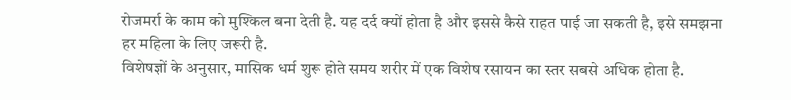रोजमर्रा के काम को मुश्किल बना देती है. यह दर्द क्यों होता है और इससे कैसे राहत पाई जा सकती है, इसे समझना हर महिला के लिए जरूरी है.
विशेषज्ञों के अनुसार, मासिक धर्म शुरू होते समय शरीर में एक विशेष रसायन का स्तर सबसे अधिक होता है.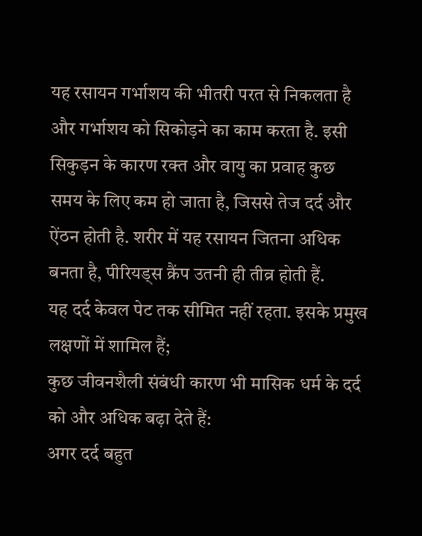यह रसायन गर्भाशय की भीतरी परत से निकलता है और गर्भाशय को सिकोड़ने का काम करता है. इसी सिकुड़न के कारण रक्त और वायु का प्रवाह कुछ समय के लिए कम हो जाता है, जिससे तेज दर्द और ऐंठन होती है. शरीर में यह रसायन जितना अधिक बनता है, पीरियड्स क्रैंप उतनी ही तीव्र होती हैं.
यह दर्द केवल पेट तक सीमित नहीं रहता. इसके प्रमुख लक्षणों में शामिल हैं;
कुछ जीवनशैली संबंधी कारण भी मासिक धर्म के दर्द को और अधिक बढ़ा देते हैं:
अगर दर्द बहुत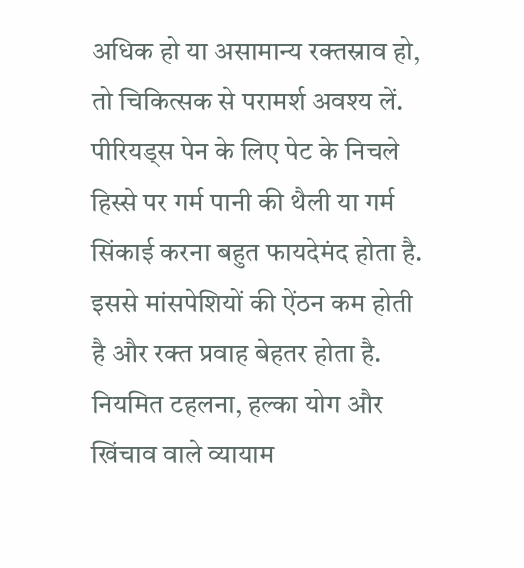अधिक हो या असामान्य रक्तस्राव हो, तो चिकित्सक से परामर्श अवश्य लें.
पीरियड्स पेन के लिए पेट के निचले हिस्से पर गर्म पानी की थैली या गर्म सिंकाई करना बहुत फायदेमंद होता है. इससे मांसपेशियों की ऐंठन कम होती है और रक्त प्रवाह बेहतर होता है. नियमित टहलना, हल्का योग और खिंचाव वाले व्यायाम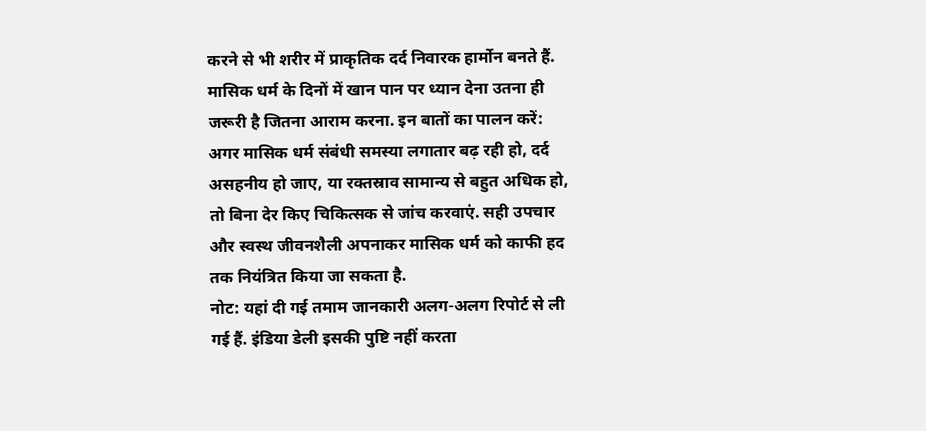करने से भी शरीर में प्राकृतिक दर्द निवारक हार्मोन बनते हैं.
मासिक धर्म के दिनों में खान पान पर ध्यान देना उतना ही जरूरी है जितना आराम करना. इन बातों का पालन करें:
अगर मासिक धर्म संबंधी समस्या लगातार बढ़ रही हो, दर्द असहनीय हो जाए, या रक्तस्राव सामान्य से बहुत अधिक हो, तो बिना देर किए चिकित्सक से जांच करवाएं. सही उपचार और स्वस्थ जीवनशैली अपनाकर मासिक धर्म को काफी हद तक नियंत्रित किया जा सकता है.
नोट: यहां दी गई तमाम जानकारी अलग-अलग रिपोर्ट से ली गई हैं. इंडिया डेली इसकी पुष्टि नहीं करता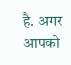है. अगर आपको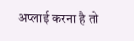अप्लाई करना है तो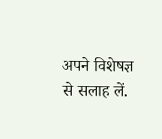अपने विशेषज्ञ से सलाह लें.